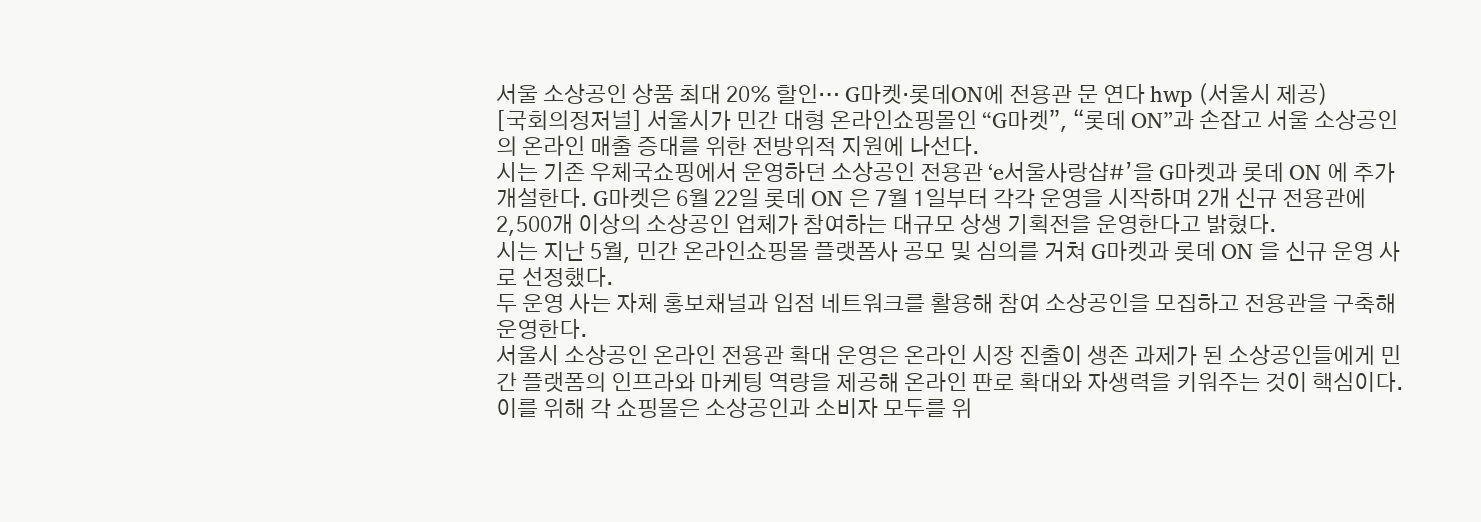서울 소상공인 상품 최대 20% 할인… G마켓·롯데ON에 전용관 문 연다 hwp (서울시 제공)
[국회의정저널] 서울시가 민간 대형 온라인쇼핑몰인 “G마켓”, “롯데 ON”과 손잡고 서울 소상공인의 온라인 매출 증대를 위한 전방위적 지원에 나선다.
시는 기존 우체국쇼핑에서 운영하던 소상공인 전용관 ‘e서울사랑샵#’을 G마켓과 롯데 ON 에 추가 개설한다. G마켓은 6월 22일 롯데 ON 은 7월 1일부터 각각 운영을 시작하며 2개 신규 전용관에 2,500개 이상의 소상공인 업체가 참여하는 대규모 상생 기획전을 운영한다고 밝혔다.
시는 지난 5월, 민간 온라인쇼핑몰 플랫폼사 공모 및 심의를 거쳐 G마켓과 롯데 ON 을 신규 운영 사로 선정했다.
두 운영 사는 자체 홍보채널과 입점 네트워크를 활용해 참여 소상공인을 모집하고 전용관을 구축해 운영한다.
서울시 소상공인 온라인 전용관 확대 운영은 온라인 시장 진출이 생존 과제가 된 소상공인들에게 민간 플랫폼의 인프라와 마케팅 역량을 제공해 온라인 판로 확대와 자생력을 키워주는 것이 핵심이다.
이를 위해 각 쇼핑몰은 소상공인과 소비자 모두를 위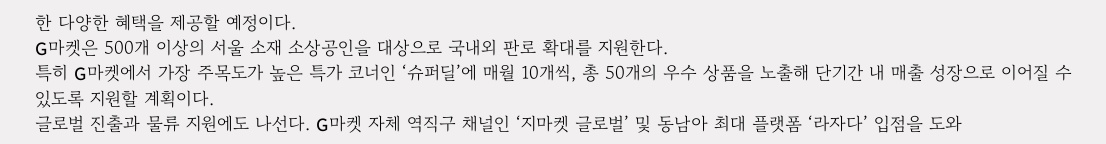한 다양한 혜택을 제공할 예정이다.
G마켓은 500개 이상의 서울 소재 소상공인을 대상으로 국내외 판로 확대를 지원한다.
특히 G마켓에서 가장 주목도가 높은 특가 코너인 ‘슈퍼딜’에 매월 10개씩, 총 50개의 우수 상품을 노출해 단기간 내 매출 성장으로 이어질 수 있도록 지원할 계획이다.
글로벌 진출과 물류 지원에도 나선다. G마켓 자체 역직구 채널인 ‘지마켓 글로벌’ 및 동남아 최대 플랫폼 ‘라자다’ 입점을 도와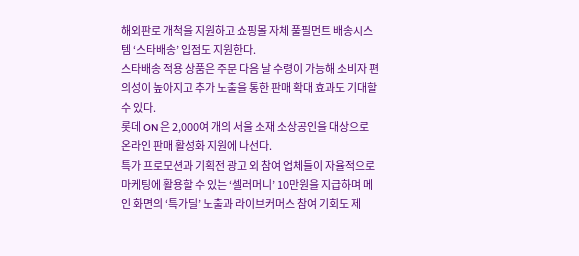해외판로 개척을 지원하고 쇼핑몰 자체 풀필먼트 배송시스템 ‘스타배송’ 입점도 지원한다.
스타배송 적용 상품은 주문 다음 날 수령이 가능해 소비자 편의성이 높아지고 추가 노출을 통한 판매 확대 효과도 기대할 수 있다.
롯데 ON 은 2,000여 개의 서울 소재 소상공인을 대상으로 온라인 판매 활성화 지원에 나선다.
특가 프로모션과 기획전 광고 외 참여 업체들이 자율적으로 마케팅에 활용할 수 있는 ‘셀러머니’ 10만원을 지급하며 메인 화면의 ‘특가딜’ 노출과 라이브커머스 참여 기회도 제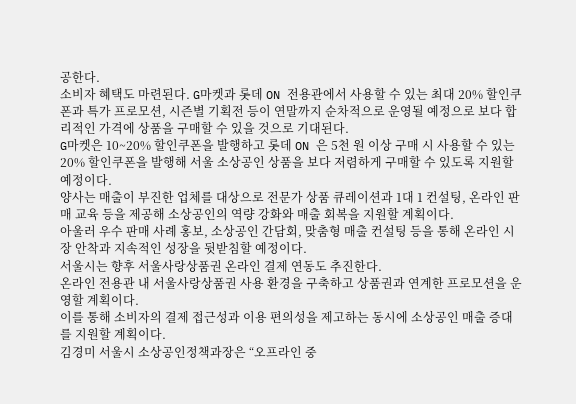공한다.
소비자 혜택도 마련된다. G마켓과 롯데 ON 전용관에서 사용할 수 있는 최대 20% 할인쿠폰과 특가 프로모션, 시즌별 기획전 등이 연말까지 순차적으로 운영될 예정으로 보다 합리적인 가격에 상품을 구매할 수 있을 것으로 기대된다.
G마켓은 10~20% 할인쿠폰을 발행하고 롯데 ON 은 5천 원 이상 구매 시 사용할 수 있는 20% 할인쿠폰을 발행해 서울 소상공인 상품을 보다 저렴하게 구매할 수 있도록 지원할 예정이다.
양사는 매출이 부진한 업체를 대상으로 전문가 상품 큐레이션과 1대 1 컨설팅, 온라인 판매 교육 등을 제공해 소상공인의 역량 강화와 매출 회복을 지원할 계획이다.
아울러 우수 판매 사례 홍보, 소상공인 간담회, 맞춤형 매출 컨설팅 등을 통해 온라인 시장 안착과 지속적인 성장을 뒷받침할 예정이다.
서울시는 향후 서울사랑상품권 온라인 결제 연동도 추진한다.
온라인 전용관 내 서울사랑상품권 사용 환경을 구축하고 상품권과 연계한 프로모션을 운영할 계획이다.
이를 통해 소비자의 결제 접근성과 이용 편의성을 제고하는 동시에 소상공인 매출 증대를 지원할 계획이다.
김경미 서울시 소상공인정책과장은 “오프라인 중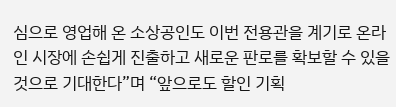심으로 영업해 온 소상공인도 이번 전용관을 계기로 온라인 시장에 손쉽게 진출하고 새로운 판로를 확보할 수 있을 것으로 기대한다”며 “앞으로도 할인 기획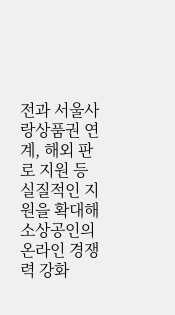전과 서울사랑상품권 연계, 해외 판로 지원 등 실질적인 지원을 확대해 소상공인의 온라인 경쟁력 강화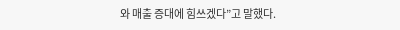와 매출 증대에 힘쓰겠다”고 말했다.